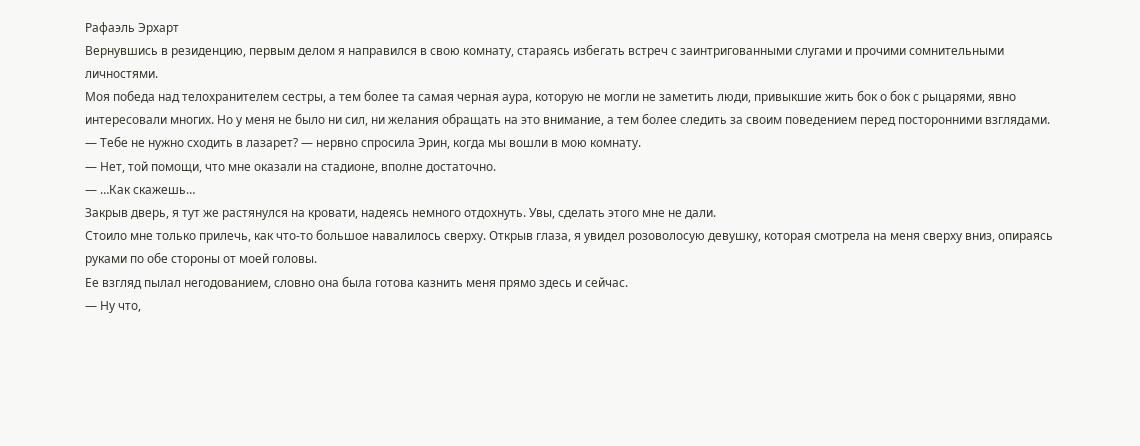Рафаэль Эрхарт
Вернувшись в резиденцию, первым делом я направился в свою комнату, стараясь избегать встреч с заинтригованными слугами и прочими сомнительными личностями.
Моя победа над телохранителем сестры, а тем более та самая черная аура, которую не могли не заметить люди, привыкшие жить бок о бок с рыцарями, явно интересовали многих. Но у меня не было ни сил, ни желания обращать на это внимание, а тем более следить за своим поведением перед посторонними взглядами.
— Тебе не нужно сходить в лазарет? — нервно спросила Эрин, когда мы вошли в мою комнату.
— Нет, той помощи, что мне оказали на стадионе, вполне достаточно.
— …Как скажешь…
Закрыв дверь, я тут же растянулся на кровати, надеясь немного отдохнуть. Увы, сделать этого мне не дали.
Стоило мне только прилечь, как что-то большое навалилось сверху. Открыв глаза, я увидел розоволосую девушку, которая смотрела на меня сверху вниз, опираясь руками по обе стороны от моей головы.
Ее взгляд пылал негодованием, словно она была готова казнить меня прямо здесь и сейчас.
— Ну что,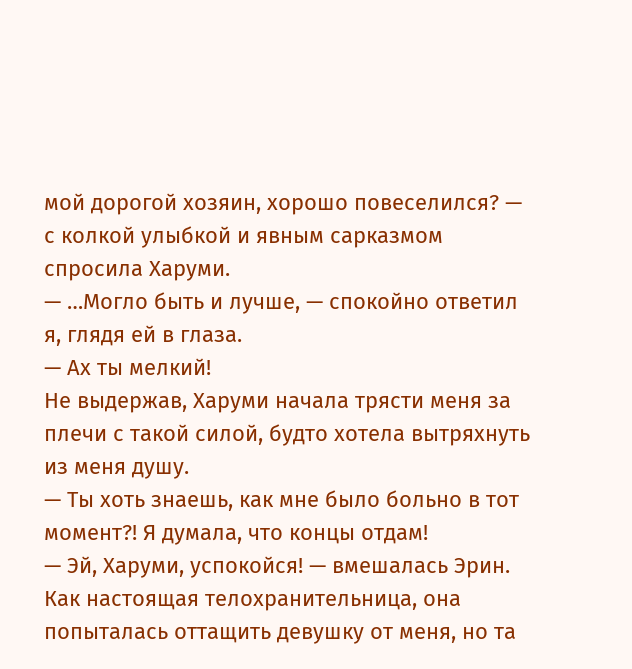мой дорогой хозяин, хорошо повеселился? — с колкой улыбкой и явным сарказмом спросила Харуми.
— …Могло быть и лучше, — спокойно ответил я, глядя ей в глаза.
— Ах ты мелкий!
Не выдержав, Харуми начала трясти меня за плечи с такой силой, будто хотела вытряхнуть из меня душу.
— Ты хоть знаешь, как мне было больно в тот момент?! Я думала, что концы отдам!
— Эй, Харуми, успокойся! — вмешалась Эрин.
Как настоящая телохранительница, она попыталась оттащить девушку от меня, но та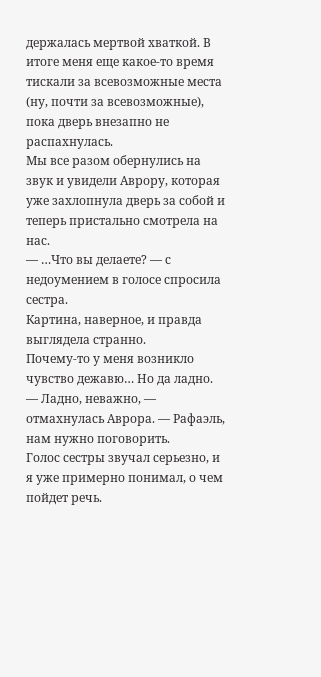держалась мертвой хваткой. В итоге меня еще какое-то время тискали за всевозможные места (ну, почти за всевозможные), пока дверь внезапно не распахнулась.
Мы все разом обернулись на звук и увидели Аврору, которая уже захлопнула дверь за собой и теперь пристально смотрела на нас.
— …Что вы делаете? — с недоумением в голосе спросила сестра.
Картина, наверное, и правда выглядела странно.
Почему-то у меня возникло чувство дежавю… Но да ладно.
— Ладно, неважно, — отмахнулась Аврора. — Рафаэль, нам нужно поговорить.
Голос сестры звучал серьезно, и я уже примерно понимал, о чем пойдет речь.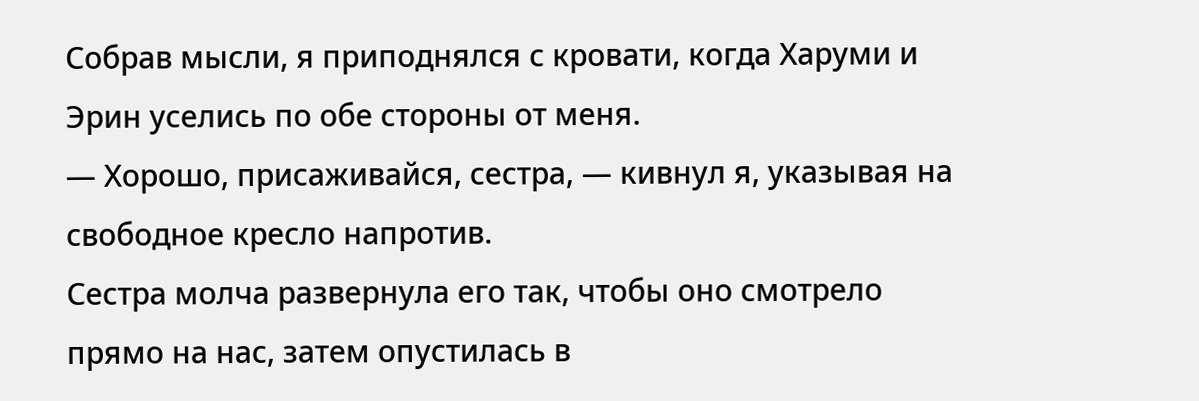Собрав мысли, я приподнялся с кровати, когда Харуми и Эрин уселись по обе стороны от меня.
— Хорошо, присаживайся, сестра, — кивнул я, указывая на свободное кресло напротив.
Сестра молча развернула его так, чтобы оно смотрело прямо на нас, затем опустилась в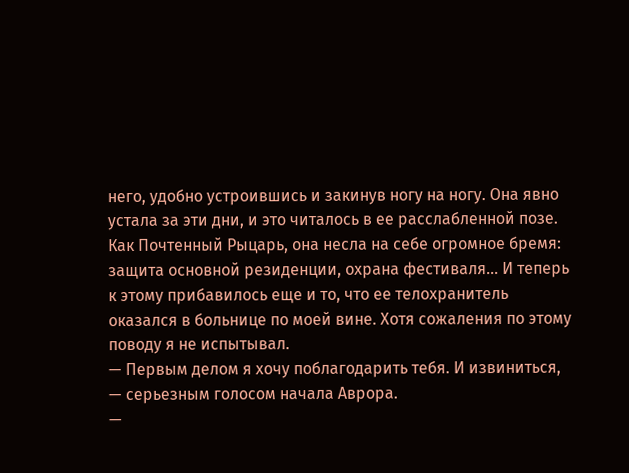него, удобно устроившись и закинув ногу на ногу. Она явно устала за эти дни, и это читалось в ее расслабленной позе.
Как Почтенный Рыцарь, она несла на себе огромное бремя: защита основной резиденции, охрана фестиваля… И теперь к этому прибавилось еще и то, что ее телохранитель оказался в больнице по моей вине. Хотя сожаления по этому поводу я не испытывал.
— Первым делом я хочу поблагодарить тебя. И извиниться, — серьезным голосом начала Аврора.
—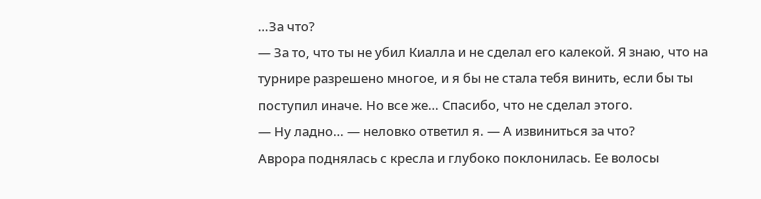…За что?
— За то, что ты не убил Киалла и не сделал его калекой. Я знаю, что на турнире разрешено многое, и я бы не стала тебя винить, если бы ты поступил иначе. Но все же… Спасибо, что не сделал этого.
— Ну ладно… — неловко ответил я. — А извиниться за что?
Аврора поднялась с кресла и глубоко поклонилась. Ее волосы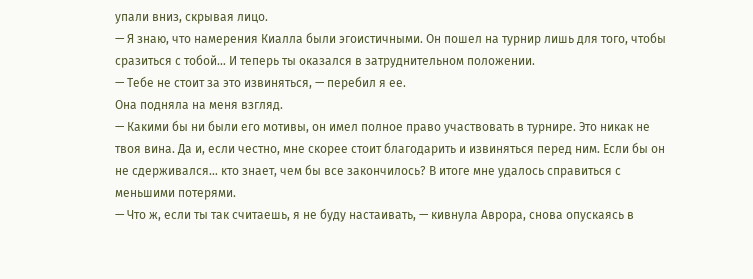упали вниз, скрывая лицо.
— Я знаю, что намерения Киалла были эгоистичными. Он пошел на турнир лишь для того, чтобы сразиться с тобой… И теперь ты оказался в затруднительном положении.
— Тебе не стоит за это извиняться, — перебил я ее.
Она подняла на меня взгляд.
— Какими бы ни были его мотивы, он имел полное право участвовать в турнире. Это никак не твоя вина. Да и, если честно, мне скорее стоит благодарить и извиняться перед ним. Если бы он не сдерживался… кто знает, чем бы все закончилось? В итоге мне удалось справиться с меньшими потерями.
— Что ж, если ты так считаешь, я не буду настаивать, — кивнула Аврора, снова опускаясь в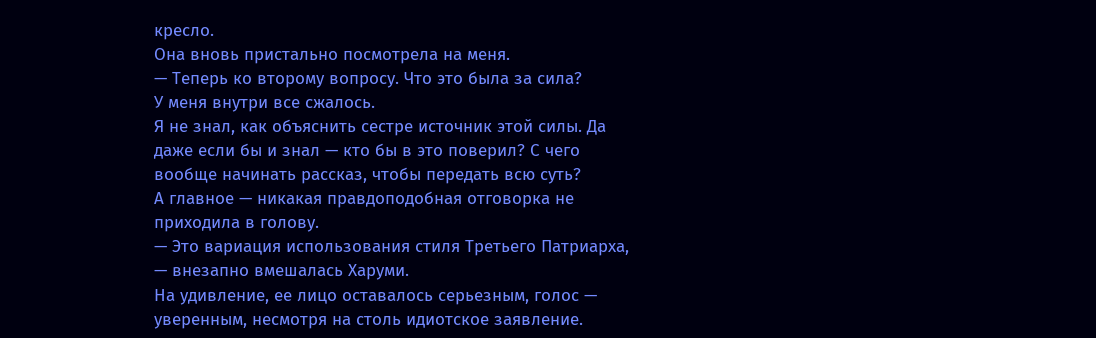кресло.
Она вновь пристально посмотрела на меня.
— Теперь ко второму вопросу. Что это была за сила?
У меня внутри все сжалось.
Я не знал, как объяснить сестре источник этой силы. Да даже если бы и знал — кто бы в это поверил? С чего вообще начинать рассказ, чтобы передать всю суть?
А главное — никакая правдоподобная отговорка не приходила в голову.
— Это вариация использования стиля Третьего Патриарха, — внезапно вмешалась Харуми.
На удивление, ее лицо оставалось серьезным, голос — уверенным, несмотря на столь идиотское заявление.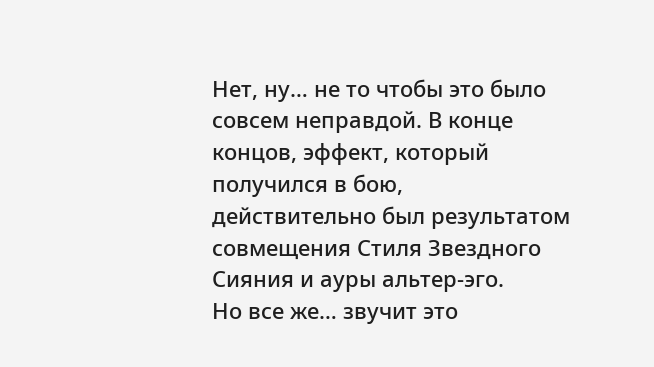Нет, ну… не то чтобы это было совсем неправдой. В конце концов, эффект, который получился в бою, действительно был результатом совмещения Стиля Звездного Сияния и ауры альтер-эго.
Но все же… звучит это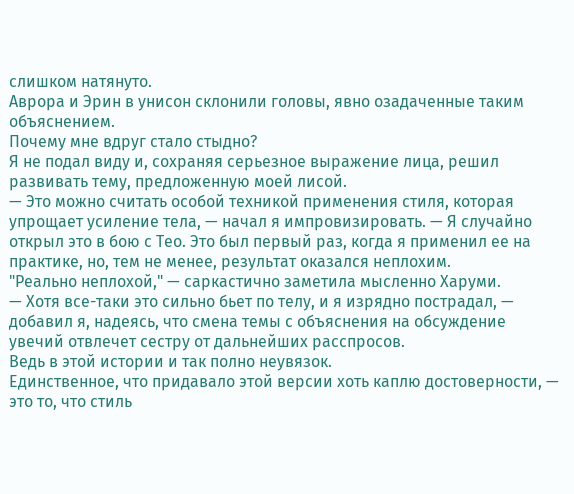слишком натянуто.
Аврора и Эрин в унисон склонили головы, явно озадаченные таким объяснением.
Почему мне вдруг стало стыдно?
Я не подал виду и, сохраняя серьезное выражение лица, решил развивать тему, предложенную моей лисой.
— Это можно считать особой техникой применения стиля, которая упрощает усиление тела, — начал я импровизировать. — Я случайно открыл это в бою с Тео. Это был первый раз, когда я применил ее на практике, но, тем не менее, результат оказался неплохим.
"Реально неплохой," — саркастично заметила мысленно Харуми.
— Хотя все-таки это сильно бьет по телу, и я изрядно пострадал, — добавил я, надеясь, что смена темы с объяснения на обсуждение увечий отвлечет сестру от дальнейших расспросов.
Ведь в этой истории и так полно неувязок.
Единственное, что придавало этой версии хоть каплю достоверности, — это то, что стиль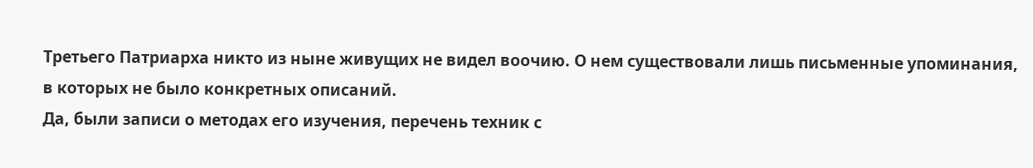Третьего Патриарха никто из ныне живущих не видел воочию. О нем существовали лишь письменные упоминания, в которых не было конкретных описаний.
Да, были записи о методах его изучения, перечень техник с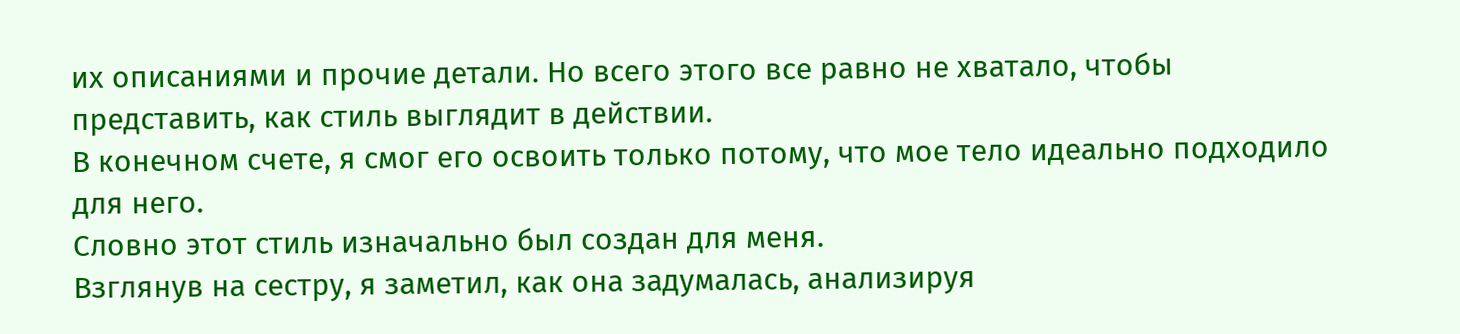их описаниями и прочие детали. Но всего этого все равно не хватало, чтобы представить, как стиль выглядит в действии.
В конечном счете, я смог его освоить только потому, что мое тело идеально подходило для него.
Словно этот стиль изначально был создан для меня.
Взглянув на сестру, я заметил, как она задумалась, анализируя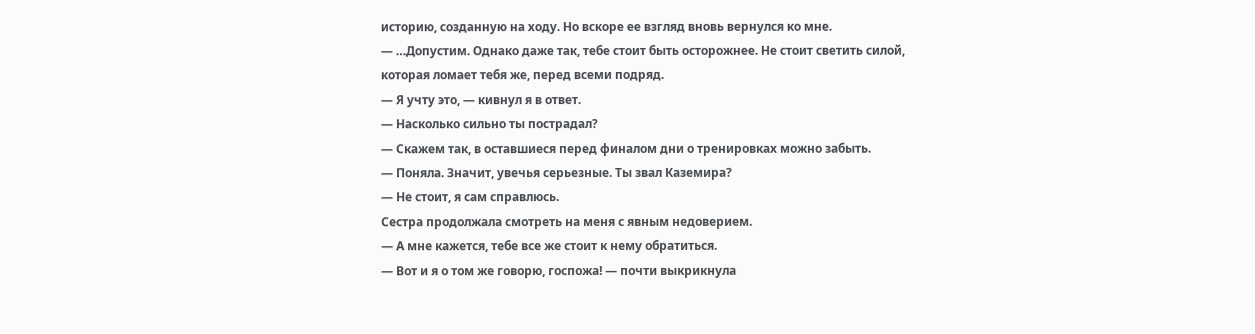историю, созданную на ходу. Но вскоре ее взгляд вновь вернулся ко мне.
— …Допустим. Однако даже так, тебе стоит быть осторожнее. Не стоит светить силой, которая ломает тебя же, перед всеми подряд.
— Я учту это, — кивнул я в ответ.
— Насколько сильно ты пострадал?
— Скажем так, в оставшиеся перед финалом дни о тренировках можно забыть.
— Поняла. Значит, увечья серьезные. Ты звал Каземира?
— Не стоит, я сам справлюсь.
Сестра продолжала смотреть на меня с явным недоверием.
— А мне кажется, тебе все же стоит к нему обратиться.
— Вот и я о том же говорю, госпожа! — почти выкрикнула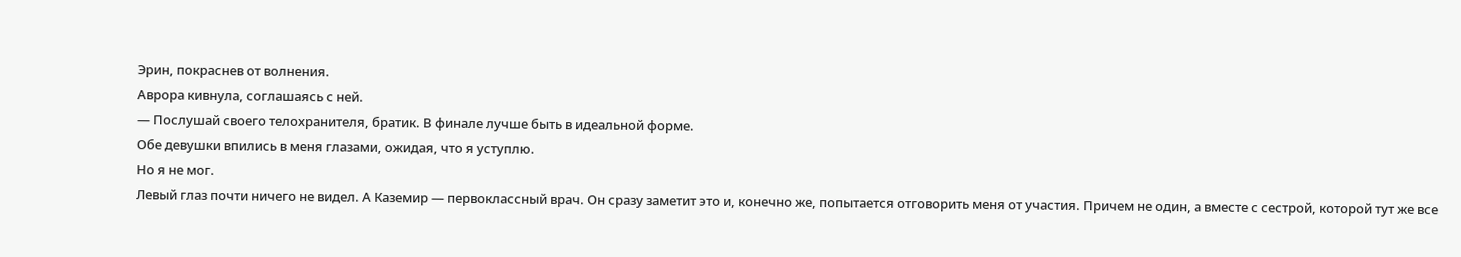Эрин, покраснев от волнения.
Аврора кивнула, соглашаясь с ней.
— Послушай своего телохранителя, братик. В финале лучше быть в идеальной форме.
Обе девушки впились в меня глазами, ожидая, что я уступлю.
Но я не мог.
Левый глаз почти ничего не видел. А Каземир — первоклассный врач. Он сразу заметит это и, конечно же, попытается отговорить меня от участия. Причем не один, а вместе с сестрой, которой тут же все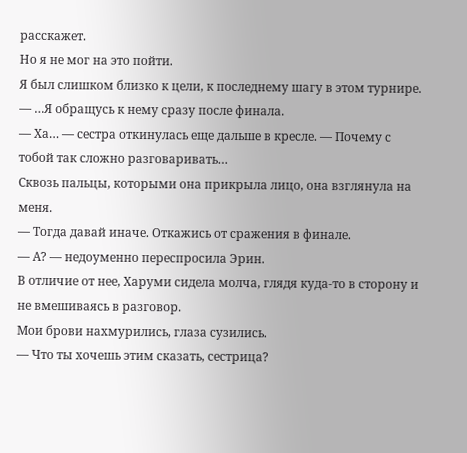расскажет.
Но я не мог на это пойти.
Я был слишком близко к цели, к последнему шагу в этом турнире.
— …Я обращусь к нему сразу после финала.
— Ха… — сестра откинулась еще дальше в кресле. — Почему с тобой так сложно разговаривать…
Сквозь пальцы, которыми она прикрыла лицо, она взглянула на меня.
— Тогда давай иначе. Откажись от сражения в финале.
— А? — недоуменно переспросила Эрин.
В отличие от нее, Харуми сидела молча, глядя куда-то в сторону и не вмешиваясь в разговор.
Мои брови нахмурились, глаза сузились.
— Что ты хочешь этим сказать, сестрица?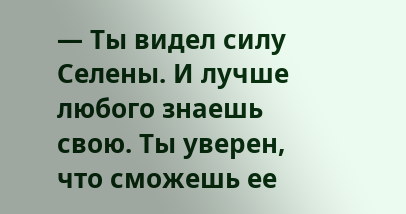— Ты видел силу Селены. И лучше любого знаешь свою. Ты уверен, что сможешь ее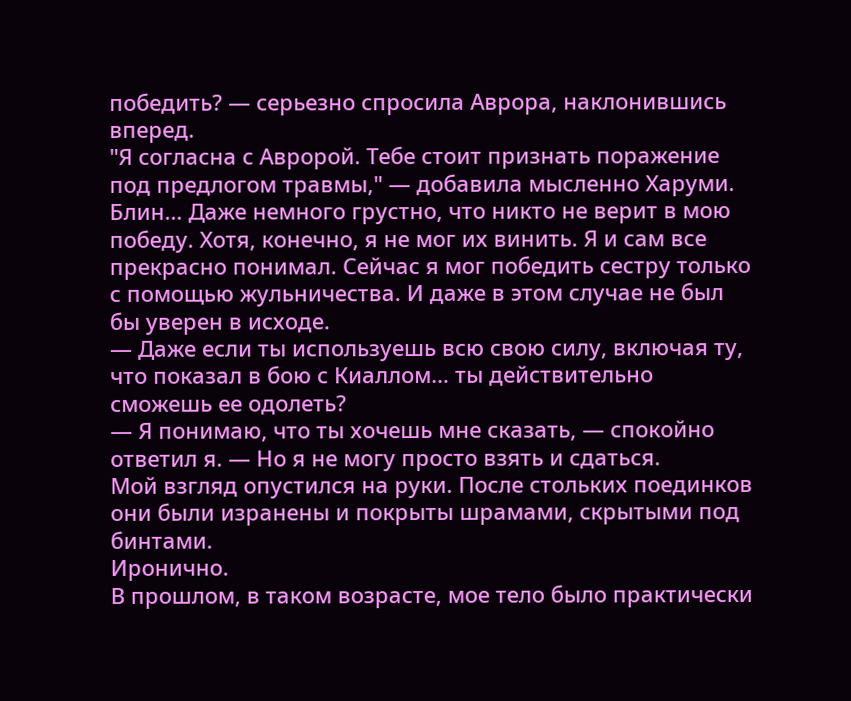победить? — серьезно спросила Аврора, наклонившись вперед.
"Я согласна с Авророй. Тебе стоит признать поражение под предлогом травмы," — добавила мысленно Харуми.
Блин… Даже немного грустно, что никто не верит в мою победу. Хотя, конечно, я не мог их винить. Я и сам все прекрасно понимал. Сейчас я мог победить сестру только с помощью жульничества. И даже в этом случае не был бы уверен в исходе.
— Даже если ты используешь всю свою силу, включая ту, что показал в бою с Киаллом… ты действительно сможешь ее одолеть?
— Я понимаю, что ты хочешь мне сказать, — спокойно ответил я. — Но я не могу просто взять и сдаться.
Мой взгляд опустился на руки. После стольких поединков они были изранены и покрыты шрамами, скрытыми под бинтами.
Иронично.
В прошлом, в таком возрасте, мое тело было практически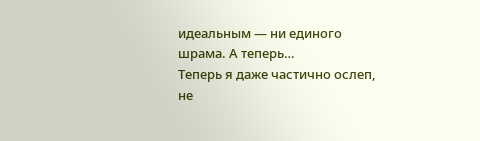идеальным — ни единого шрама. А теперь…
Теперь я даже частично ослеп, не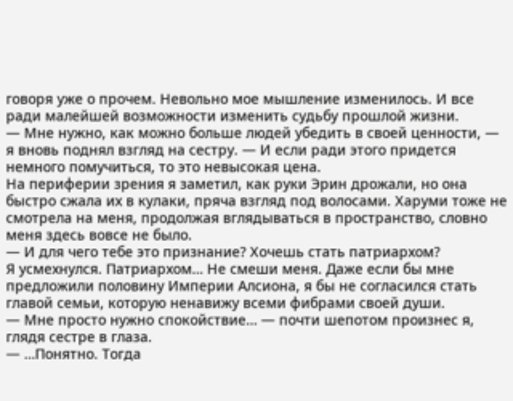говоря уже о прочем. Невольно мое мышление изменилось. И все ради малейшей возможности изменить судьбу прошлой жизни.
— Мне нужно, как можно больше людей убедить в своей ценности, — я вновь поднял взгляд на сестру. — И если ради этого придется немного помучиться, то это невысокая цена.
На периферии зрения я заметил, как руки Эрин дрожали, но она быстро сжала их в кулаки, пряча взгляд под волосами. Харуми тоже не смотрела на меня, продолжая вглядываться в пространство, словно меня здесь вовсе не было.
— И для чего тебе это признание? Хочешь стать патриархом?
Я усмехнулся. Патриархом… Не смеши меня. Даже если бы мне предложили половину Империи Алсиона, я бы не согласился стать главой семьи, которую ненавижу всеми фибрами своей души.
— Мне просто нужно спокойствие… — почти шепотом произнес я, глядя сестре в глаза.
— …Понятно. Тогда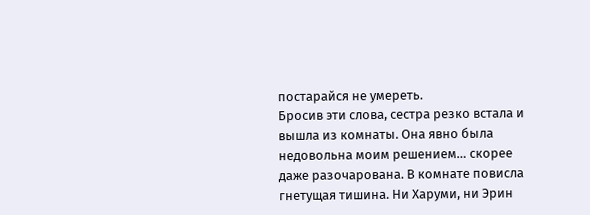постарайся не умереть.
Бросив эти слова, сестра резко встала и вышла из комнаты. Она явно была недовольна моим решением… скорее даже разочарована. В комнате повисла гнетущая тишина. Ни Харуми, ни Эрин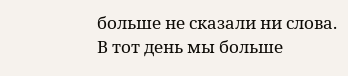больше не сказали ни слова.
В тот день мы больше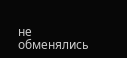не обменялись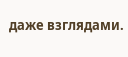даже взглядами.